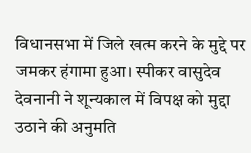विधानसभा में जिले खत्म करने के मुद्दे पर जमकर हंगामा हुआ। स्पीकर वासुदेव देवनानी ने शून्यकाल में विपक्ष को मुद्दा उठाने की अनुमति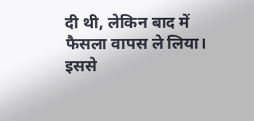दी थी, लेकिन बाद में फैसला वापस ले लिया।
इससे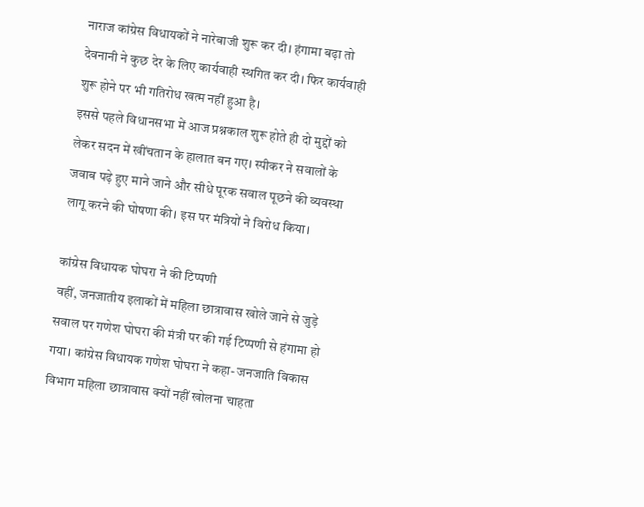नाराज कांग्रेस विधायकों ने नारेबाजी शुरू कर दी। हंगामा बढ़ा तो देवनानी ने कुछ देर के लिए कार्यवाही स्थगित कर दी। फिर कार्यवाही शुरू होने पर भी गतिरोध खत्म नहीं हुआ है।
इससे पहले विधानसभा में आज प्रश्नकाल शुरू होते ही दो मुद्दों को लेकर सदन में खींचतान के हालात बन गए। स्पीकर ने सवालों के जवाब पढ़े हुए माने जाने और सीधे पूरक सवाल पूछने की व्यवस्था लागू करने की घोषणा की। इस पर मंत्रियों ने विरोध किया।

कांग्रेस विधायक घोघरा ने की टिप्पणी
वहीं, जनजातीय इलाकों में महिला छात्रावास खोले जाने से जुड़े सवाल पर गणेश घोघरा की मंत्री पर की गई टिप्पणी से हंगामा हो गया। कांग्रेस विधायक गणेश घोघरा ने कहा- जनजाति विकास विभाग महिला छात्रावास क्यों नहीं खोलना चाहता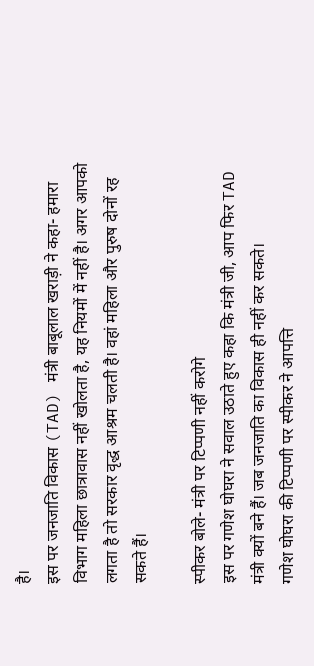है।
इस पर जनजाति विकास (TAD) मंत्री बाबूलाल खराड़ी ने कहा- हमारा विभाग महिला छात्रावास नहीं खोलता है, यह नियमों में नहीं है। अगर आपको लगता है तो सरकार वृद्ध आश्रम चलती है। वहां महिला और पुरुष दोनों रह सकते हैं।

स्पीकर बोले- मंत्री पर टिप्पणी नहीं करोगे
इस पर गणेश घोघरा ने सवाल उठाते हुए कहा कि मंत्री जी, आप फिर TAD मंत्री क्यों बने हैं। जब जनजाति का विकास ही नहीं कर सकते।
गणेश घोघरा की टिप्पणी पर स्पीकर ने आपत्ति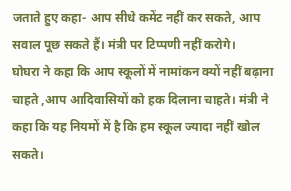जताते हुए कहा- आप सीधे कमेंट नहीं कर सकते, आप सवाल पूछ सकते हैं। मंत्री पर टिप्पणी नहीं करोगे।
घोघरा ने कहा कि आप स्कूलों में नामांकन क्यों नहीं बढ़ाना चाहते ,आप आदिवासियों को हक दिलाना चाहते। मंत्री ने कहा कि यह नियमों में है कि हम स्कूल ज्यादा नहीं खोल सकते।